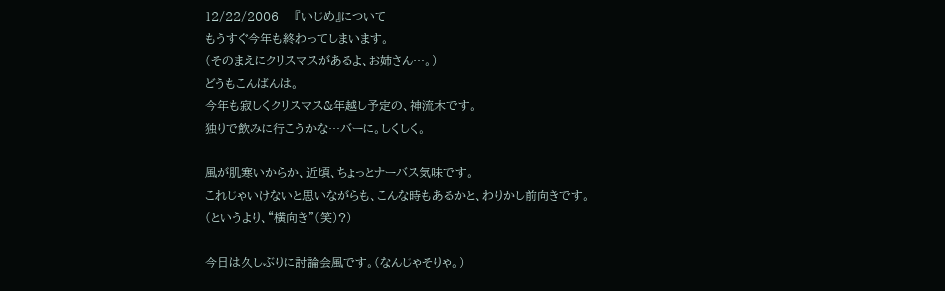12/22/2006    『いじめ』について
もうすぐ今年も終わってしまいます。
(そのまえにクリスマスがあるよ、お姉さん…。)
どうもこんばんは。
今年も寂しくクリスマス&年越し予定の、神流木です。
独りで飲みに行こうかな…バーに。しくしく。

風が肌寒いからか、近頃、ちょっとナーバス気味です。
これじゃいけないと思いながらも、こんな時もあるかと、わりかし前向きです。
(というより、“横向き”(笑)?)

今日は久しぶりに討論会風です。(なんじゃそりゃ。)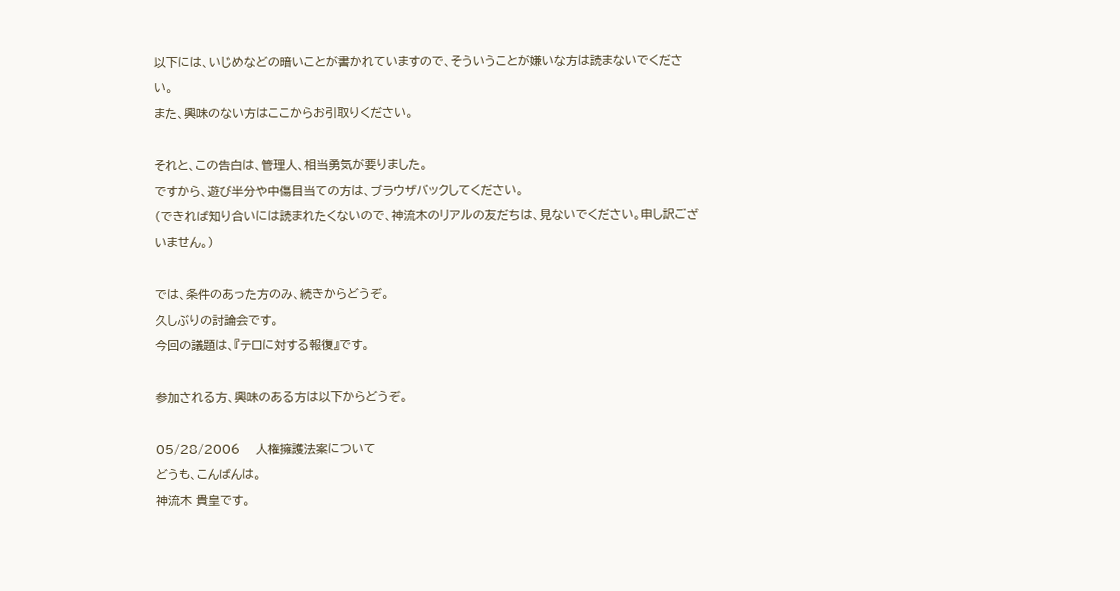以下には、いじめなどの暗いことが書かれていますので、そういうことが嫌いな方は読まないでください。
また、興味のない方はここからお引取りください。

それと、この告白は、管理人、相当勇気が要りました。
ですから、遊び半分や中傷目当ての方は、ブラウザバックしてください。
(できれば知り合いには読まれたくないので、神流木のリアルの友だちは、見ないでください。申し訳ございません。)

では、条件のあった方のみ、続きからどうぞ。
久しぶりの討論会です。
今回の議題は、『テロに対する報復』です。

参加される方、興味のある方は以下からどうぞ。

05/28/2006    人権擁護法案について
どうも、こんばんは。
神流木 貴皇です。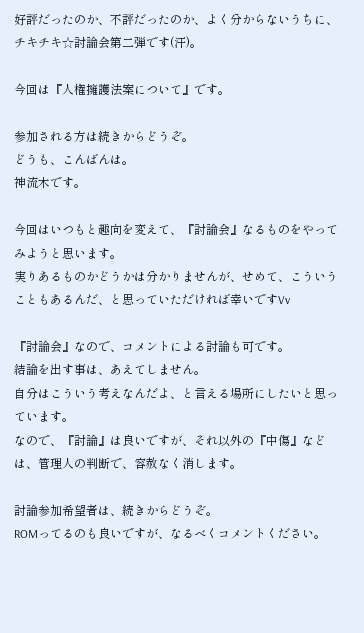好評だったのか、不評だったのか、よく分からないうちに、チキチキ☆討論会第二弾です(汗)。

今回は『人権擁護法案について』です。

参加される方は続きからどうぞ。
どうも、こんばんは。
神流木です。

今回はいつもと趣向を変えて、『討論会』なるものをやってみようと思います。
実りあるものかどうかは分かりませんが、せめて、こういうこともあるんだ、と思っていただければ幸いですVv

『討論会』なので、コメントによる討論も可です。
結論を出す事は、あえてしません。
自分はこういう考えなんだよ、と言える場所にしたいと思っています。
なので、『討論』は良いですが、それ以外の『中傷』などは、管理人の判断で、容赦なく消します。

討論参加希望者は、続きからどうぞ。
ROMってるのも良いですが、なるべくコメントください。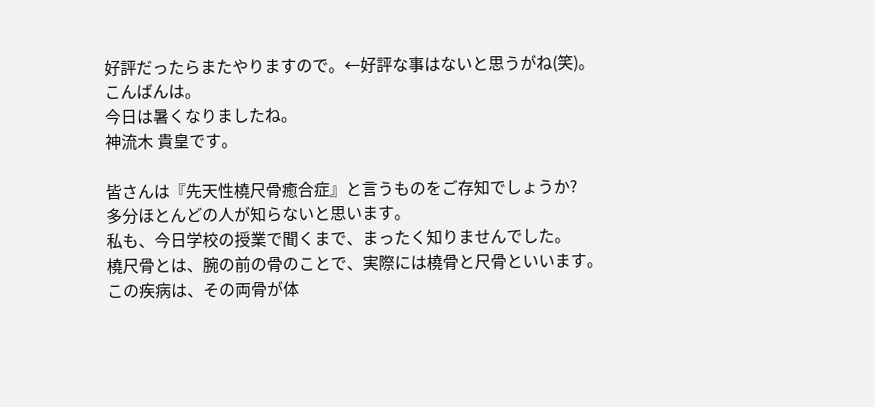好評だったらまたやりますので。←好評な事はないと思うがね(笑)。
こんばんは。
今日は暑くなりましたね。
神流木 貴皇です。

皆さんは『先天性橈尺骨癒合症』と言うものをご存知でしょうか?
多分ほとんどの人が知らないと思います。
私も、今日学校の授業で聞くまで、まったく知りませんでした。
橈尺骨とは、腕の前の骨のことで、実際には橈骨と尺骨といいます。
この疾病は、その両骨が体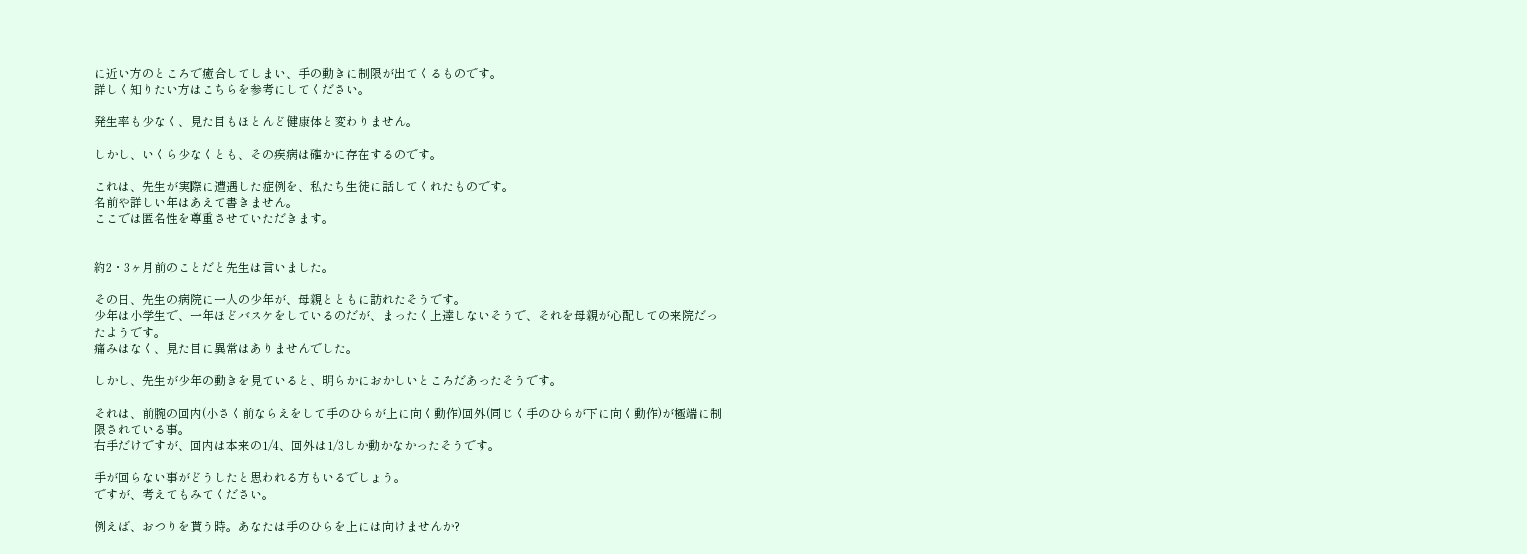に近い方のところで癒合してしまい、手の動きに制限が出てくるものです。
詳しく知りたい方はこちらを参考にしてください。

発生率も少なく、見た目もほとんど健康体と変わりません。

しかし、いくら少なくとも、その疾病は確かに存在するのです。

これは、先生が実際に遭遇した症例を、私たち生徒に話してくれたものです。
名前や詳しい年はあえて書きません。
ここでは匿名性を尊重させていただきます。


約2・3ヶ月前のことだと先生は言いました。

その日、先生の病院に一人の少年が、母親とともに訪れたそうです。
少年は小学生で、一年ほどバスケをしているのだが、まったく上達しないそうで、それを母親が心配しての来院だったようです。
痛みはなく、見た目に異常はありませんでした。

しかし、先生が少年の動きを見ていると、明らかにおかしいところだあったそうです。

それは、前腕の回内(小さく前ならえをして手のひらが上に向く動作)回外(同じく手のひらが下に向く動作)が極端に制限されている事。
右手だけですが、回内は本来の1/4、回外は1/3しか動かなかったそうです。

手が回らない事がどうしたと思われる方もいるでしょう。
ですが、考えてもみてください。

例えば、おつりを貰う時。あなたは手のひらを上には向けませんか?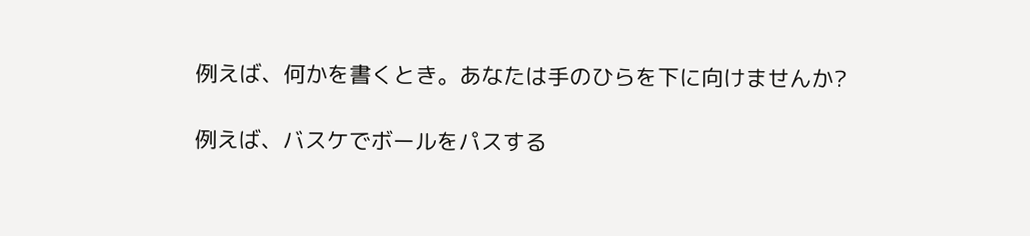例えば、何かを書くとき。あなたは手のひらを下に向けませんか?

例えば、バスケでボールをパスする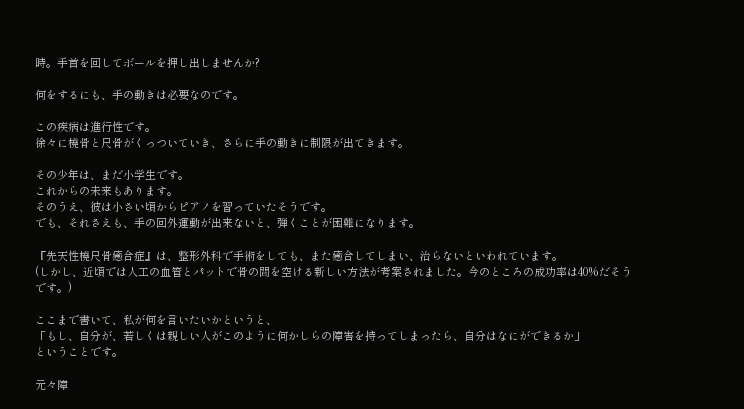時。手首を回してボールを押し出しませんか?

何をするにも、手の動きは必要なのです。

この疾病は進行性です。
徐々に橈骨と尺骨がくっついていき、さらに手の動きに制限が出てきます。

その少年は、まだ小学生です。
これからの未来もあります。
そのうえ、彼は小さい頃からピアノを習っていたそうです。
でも、それさえも、手の回外運動が出来ないと、弾くことが困難になります。

『先天性橈尺骨癒合症』は、整形外科で手術をしても、また癒合してしまい、治らないといわれています。
(しかし、近頃では人工の血管とパットで骨の間を空ける新しい方法が考案されました。今のところの成功率は40%だそうです。)

ここまで書いて、私が何を言いたいかというと、
「もし、自分が、若しくは親しい人がこのように何かしらの障害を持ってしまったら、自分はなにができるか」
ということです。

元々障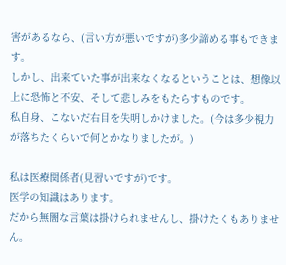害があるなら、(言い方が悪いですが)多少諦める事もできます。
しかし、出来ていた事が出来なくなるということは、想像以上に恐怖と不安、そして悲しみをもたらすものです。
私自身、こないだ右目を失明しかけました。(今は多少視力が落ちたくらいで何とかなりましたが。)

私は医療関係者(見習いですが)です。
医学の知識はあります。
だから無闇な言葉は掛けられませんし、掛けたくもありません。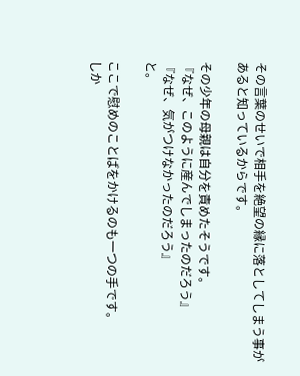その言葉のせいで相手を絶望の縁に落としてしまう事があると知っているからです。

その少年の母親は自分を責めたそうです。
『なぜ、このように産んでしまったのだろう』
『なぜ、気がつけなかったのだろう』
と。

ここで慰めのことばをかけるのも一つの手です。
しか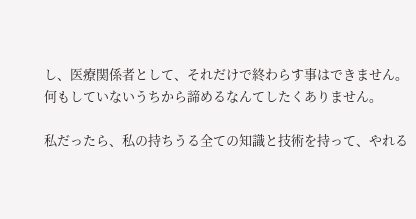し、医療関係者として、それだけで終わらす事はできません。
何もしていないうちから諦めるなんてしたくありません。

私だったら、私の持ちうる全ての知識と技術を持って、やれる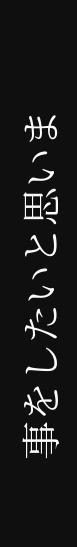事をしたいと思いま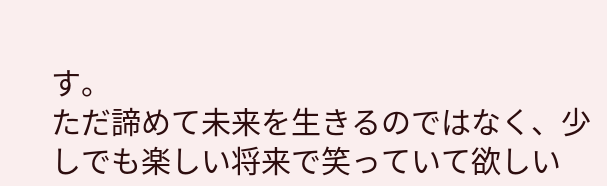す。
ただ諦めて未来を生きるのではなく、少しでも楽しい将来で笑っていて欲しい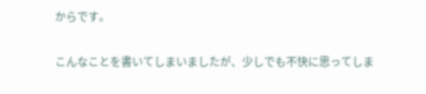からです。

こんなことを書いてしまいましたが、少しでも不快に思ってしま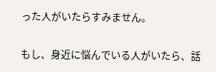った人がいたらすみません。

もし、身近に悩んでいる人がいたら、話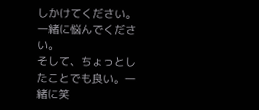しかけてください。
一緒に悩んでください。
そして、ちょっとしたことでも良い。一緒に笑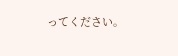ってください。